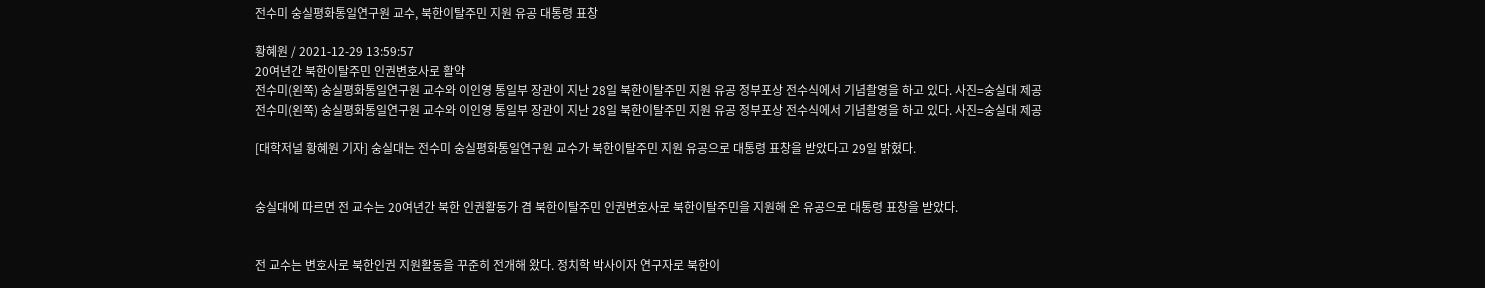전수미 숭실평화통일연구원 교수, 북한이탈주민 지원 유공 대통령 표창

황혜원 / 2021-12-29 13:59:57
20여년간 북한이탈주민 인권변호사로 활약
전수미(왼쪽) 숭실평화통일연구원 교수와 이인영 통일부 장관이 지난 28일 북한이탈주민 지원 유공 정부포상 전수식에서 기념촬영을 하고 있다. 사진=숭실대 제공
전수미(왼쪽) 숭실평화통일연구원 교수와 이인영 통일부 장관이 지난 28일 북한이탈주민 지원 유공 정부포상 전수식에서 기념촬영을 하고 있다. 사진=숭실대 제공

[대학저널 황혜원 기자] 숭실대는 전수미 숭실평화통일연구원 교수가 북한이탈주민 지원 유공으로 대통령 표창을 받았다고 29일 밝혔다.


숭실대에 따르면 전 교수는 20여년간 북한 인권활동가 겸 북한이탈주민 인권변호사로 북한이탈주민을 지원해 온 유공으로 대통령 표창을 받았다.


전 교수는 변호사로 북한인권 지원활동을 꾸준히 전개해 왔다. 정치학 박사이자 연구자로 북한이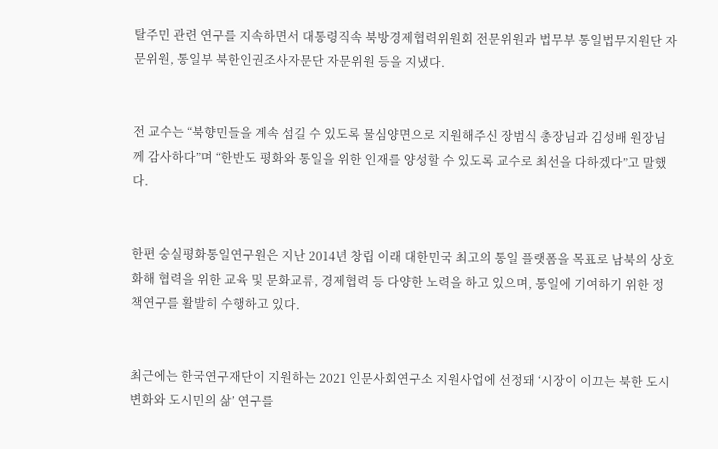탈주민 관련 연구를 지속하면서 대통령직속 북방경제협력위원회 전문위원과 법무부 통일법무지원단 자문위원, 통일부 북한인권조사자문단 자문위원 등을 지냈다.


전 교수는 “북향민들을 계속 섬길 수 있도록 물심양면으로 지원해주신 장범식 총장님과 김성배 원장님께 감사하다”며 “한반도 평화와 통일을 위한 인재를 양성할 수 있도록 교수로 최선을 다하겠다”고 말했다.


한편 숭실평화통일연구원은 지난 2014년 창립 이래 대한민국 최고의 통일 플랫폼을 목표로 남북의 상호 화해 협력을 위한 교육 및 문화교류, 경제협력 등 다양한 노력을 하고 있으며, 통일에 기여하기 위한 정책연구를 활발히 수행하고 있다.


최근에는 한국연구재단이 지원하는 2021 인문사회연구소 지원사업에 선정돼 ‘시장이 이끄는 북한 도시변화와 도시민의 삶’ 연구를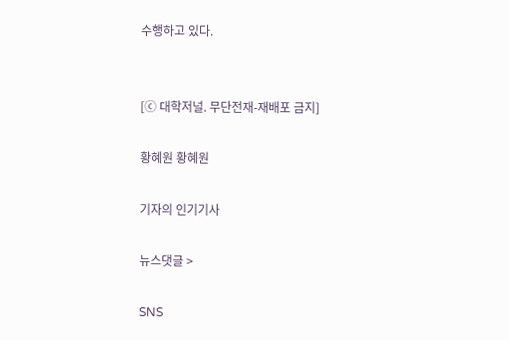수행하고 있다.


[ⓒ 대학저널. 무단전재-재배포 금지]

황혜원 황혜원

기자의 인기기사

뉴스댓글 >

SNS